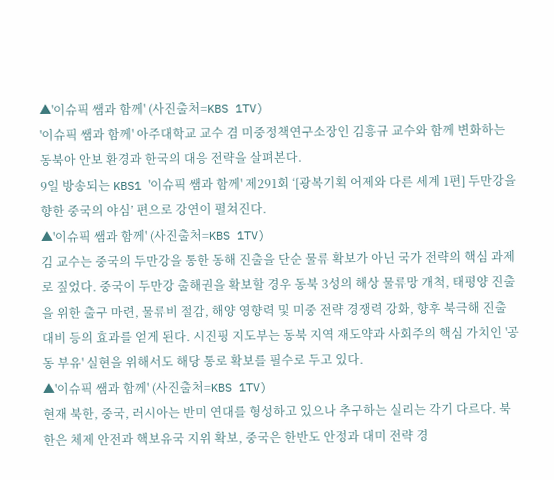▲'이슈픽 쌤과 함께' (사진출처=KBS 1TV)
'이슈픽 쌤과 함께' 아주대학교 교수 겸 미중정책연구소장인 김흥규 교수와 함께 변화하는 동북아 안보 환경과 한국의 대응 전략을 살펴본다.
9일 방송되는 KBS1 '이슈픽 쌤과 함께' 제291회 ‘[광복기획 어제와 다른 세계 1편] 두만강을 향한 중국의 야심’ 편으로 강연이 펼쳐진다.
▲'이슈픽 쌤과 함께' (사진출처=KBS 1TV)
김 교수는 중국의 두만강을 통한 동해 진출을 단순 물류 확보가 아닌 국가 전략의 핵심 과제로 짚었다. 중국이 두만강 출해권을 확보할 경우 동북 3성의 해상 물류망 개척, 태평양 진출을 위한 출구 마련, 물류비 절감, 해양 영향력 및 미중 전략 경쟁력 강화, 향후 북극해 진출 대비 등의 효과를 얻게 된다. 시진핑 지도부는 동북 지역 재도약과 사회주의 핵심 가치인 '공동 부유' 실현을 위해서도 해당 통로 확보를 필수로 두고 있다.
▲'이슈픽 쌤과 함께' (사진출처=KBS 1TV)
현재 북한, 중국, 러시아는 반미 연대를 형성하고 있으나 추구하는 실리는 각기 다르다. 북한은 체제 안전과 핵보유국 지위 확보, 중국은 한반도 안정과 대미 전략 경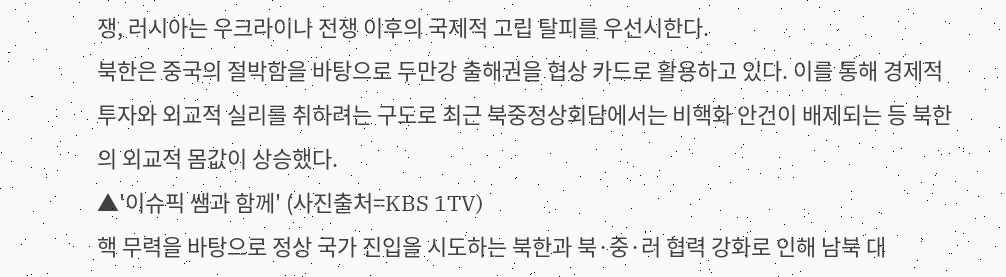쟁, 러시아는 우크라이나 전쟁 이후의 국제적 고립 탈피를 우선시한다.
북한은 중국의 절박함을 바탕으로 두만강 출해권을 협상 카드로 활용하고 있다. 이를 통해 경제적 투자와 외교적 실리를 취하려는 구도로 최근 북중정상회담에서는 비핵화 안건이 배제되는 등 북한의 외교적 몸값이 상승했다.
▲'이슈픽 쌤과 함께' (사진출처=KBS 1TV)
핵 무력을 바탕으로 정상 국가 진입을 시도하는 북한과 북·중·러 협력 강화로 인해 남북 대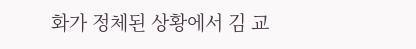화가 정체된 상황에서 김 교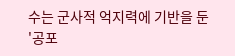수는 군사적 억지력에 기반을 둔 '공포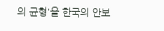의 균형'을 한국의 안보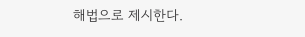해법으로 제시한다.